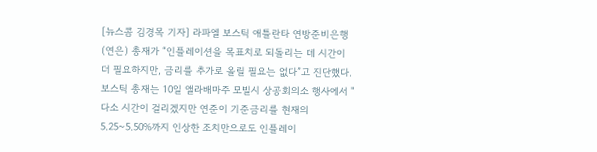[뉴스콤 김경목 기자] 라파엘 보스틱 애틀란타 연방준비은행(연은) 총재가 “인플레이션을 목표치로 되돌리는 데 시간이 더 필요하지만, 금리를 추가로 올릴 필요는 없다”고 진단했다.
보스틱 총재는 10일 앨라배마주 모빌시 상공회의소 행사에서 "다소 시간이 걸리겠지만 연준이 기준금리를 현재의 5.25~5.50%까지 인상한 조치만으로도 인플레이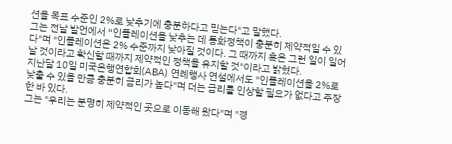션을 목표 수준인 2%로 낮추기에 충분하다고 믿는다"고 말했다.
그는 전날 발언에서 “인플레이션을 낮추는 데 통화정책이 충분히 제약적일 수 있다"며 "인플레이션은 2% 수준까지 낮아질 것이다. 그 때까지 혹은 그런 일이 일어날 것이라고 확신할 때까지 제약적인 정책을 유지할 것"이라고 밝혔다.
지난달 10일 미국은행연합회(ABA) 연례행사 연설에서도 "인플레이션을 2%로 낮출 수 있을 만큼 충분히 금리가 높다"며 더는 금리를 인상할 필요가 없다고 주장한 바 있다.
그는 "우리는 분명히 제약적인 곳으로 이동해 왔다"며 "경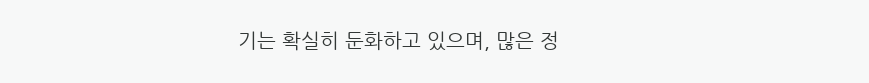기는 확실히 둔화하고 있으며, 많은 정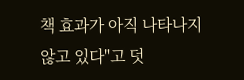책 효과가 아직 나타나지 않고 있다"고 덧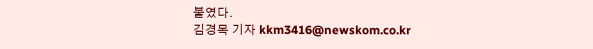붙였다.
김경목 기자 kkm3416@newskom.co.kr